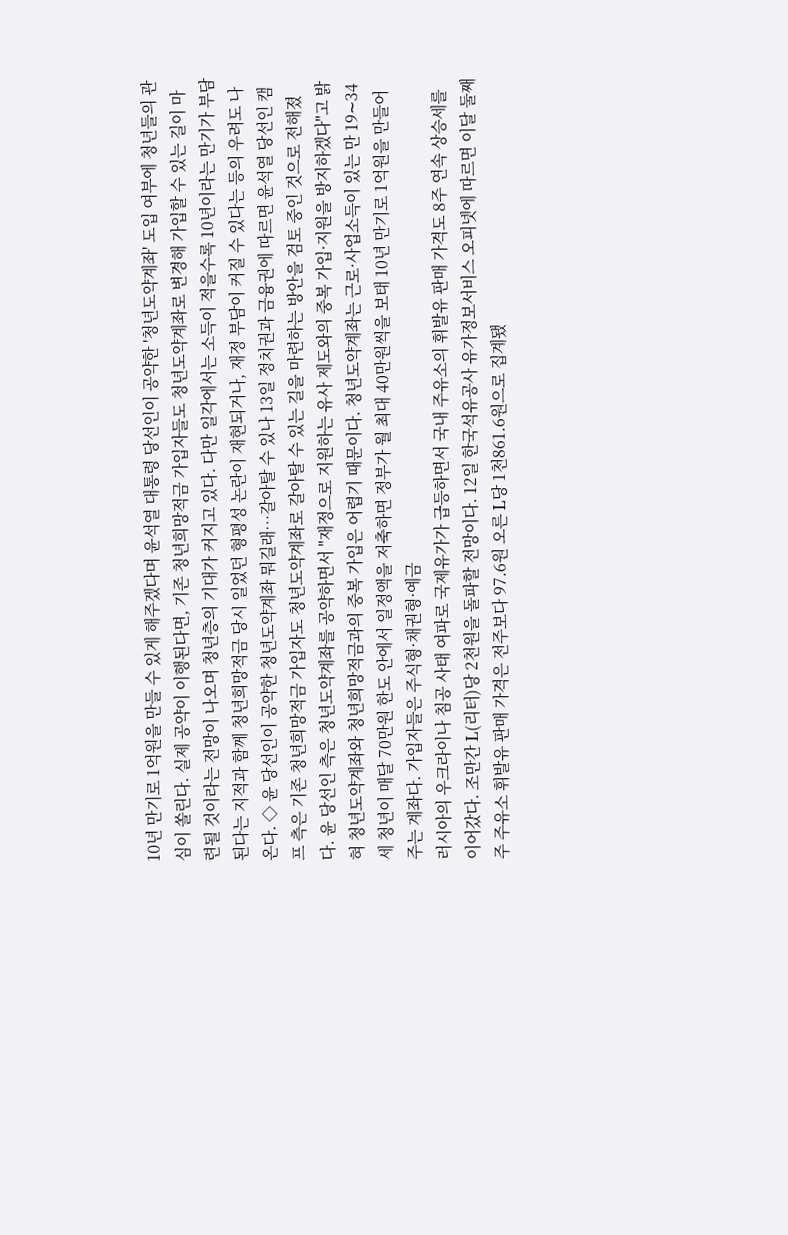10년 만기로 1억원을 만들 수 있게 해주겠다며 윤석열 대통령 당선인이 공약한 '청년도약계좌' 도입 여부에 청년들의 관심이 쏠린다. 실제 공약이 이행된다면, 기존 청년희망적금 가입자들도 청년도약계좌로 변경해 가입할 수 있는 길이 마련될 것이라는 전망이 나오며 청년층의 기대가 커지고 있다. 다만 일각에서는 소득이 적을수록 10년이라는 만기가 부담된다는 지적과 함께 청년희망적금 당시 일었던 형평성 논란이 재현되거나, 재정 부담이 커질 수 있다는 등의 우려도 나온다. ◇ 윤 당선인이 공약한 청년도약계좌 뭐길래…갈아탈 수 있나 13일 정치권과 금융권에 따르면 윤석열 당선인 캠프 측은 기존 청년희망적금 가입자도 청년도약계좌로 갈아탈 수 있는 길을 마련하는 방안을 검토 중인 것으로 전해졌다. 윤 당선인 측은 청년도약계좌를 공약하면서 "재정으로 지원하는 유사 제도와의 중복 가입·지원을 방지하겠다"고 밝혀 청년도약계좌와 청년희망적금과의 중복 가입은 어렵기 때문이다. 청년도약계좌는 근로·사업소득이 있는 만 19∼34세 청년이 매달 70만원 한도 안에서 일정액을 저축하면 정부가 월 최대 40만원씩을 보태 10년 만기로 1억원을 만들어주는 계좌다. 가입자들은 주식형·채권형·예금
러시아의 우크라이나 침공 사태 여파로 국제유가가 급등하면서 국내 주유소의 휘발유 판매 가격도 8주 연속 상승세를 이어갔다. 조만간 L(리터)당 2천원을 돌파할 전망이다. 12일 한국석유공사 유가정보서비스 오피넷에 따르면 이달 둘째 주 주유소 휘발유 판매 가격은 전주보다 97.6원 오른 L당 1천861.6원으로 집계됐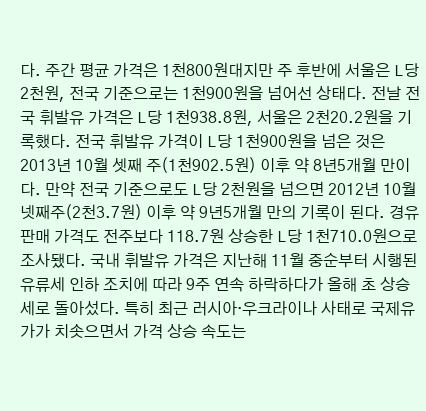다. 주간 평균 가격은 1천800원대지만 주 후반에 서울은 L당 2천원, 전국 기준으로는 1천900원을 넘어선 상태다. 전날 전국 휘발유 가격은 L당 1천938.8원, 서울은 2천20.2원을 기록했다. 전국 휘발유 가격이 L당 1천900원을 넘은 것은 2013년 10월 셋째 주(1천902.5원) 이후 약 8년5개월 만이다. 만약 전국 기준으로도 L당 2천원을 넘으면 2012년 10월 넷째주(2천3.7원) 이후 약 9년5개월 만의 기록이 된다. 경유 판매 가격도 전주보다 118.7원 상승한 L당 1천710.0원으로 조사됐다. 국내 휘발유 가격은 지난해 11월 중순부터 시행된 유류세 인하 조치에 따라 9주 연속 하락하다가 올해 초 상승세로 돌아섰다. 특히 최근 러시아·우크라이나 사태로 국제유가가 치솟으면서 가격 상승 속도는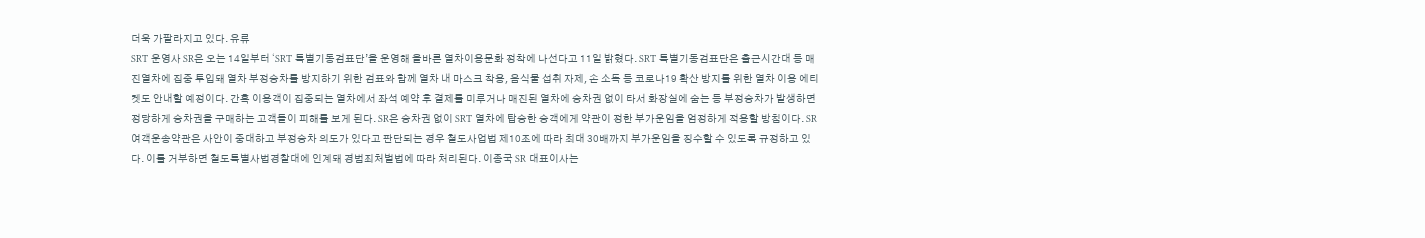더욱 가팔라지고 있다. 유류
SRT 운영사 SR은 오는 14일부터 ‘SRT 특별기동검표단’을 운영해 올바른 열차이용문화 정착에 나선다고 11일 밝혔다. SRT 특별기동검표단은 출근시간대 등 매진열차에 집중 투입돼 열차 부정승차를 방지하기 위한 검표와 함께 열차 내 마스크 착용, 음식물 섭취 자제, 손 소독 등 코로나19 확산 방지를 위한 열차 이용 에티켓도 안내할 예정이다. 간혹 이용객이 집중되는 열차에서 좌석 예약 후 결제를 미루거나 매진된 열차에 승차권 없이 타서 화장실에 숨는 등 부정승차가 발생하면 정당하게 승차권을 구매하는 고객들이 피해를 보게 된다. SR은 승차권 없이 SRT 열차에 탑승한 승객에게 약관이 정한 부가운임을 엄정하게 적용할 방침이다. SR여객운송약관은 사안이 중대하고 부정승차 의도가 있다고 판단되는 경우 철도사업법 제10조에 따라 최대 30배까지 부가운임을 징수할 수 있도록 규정하고 있다. 이를 거부하면 철도특별사법경찰대에 인계돼 경범죄처벌법에 따라 처리된다. 이종국 SR 대표이사는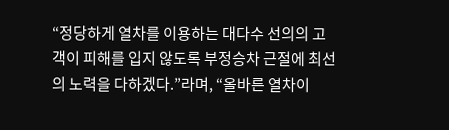“정당하게 열차를 이용하는 대다수 선의의 고객이 피해를 입지 않도록 부정승차 근절에 최선의 노력을 다하겠다.”라며, “올바른 열차이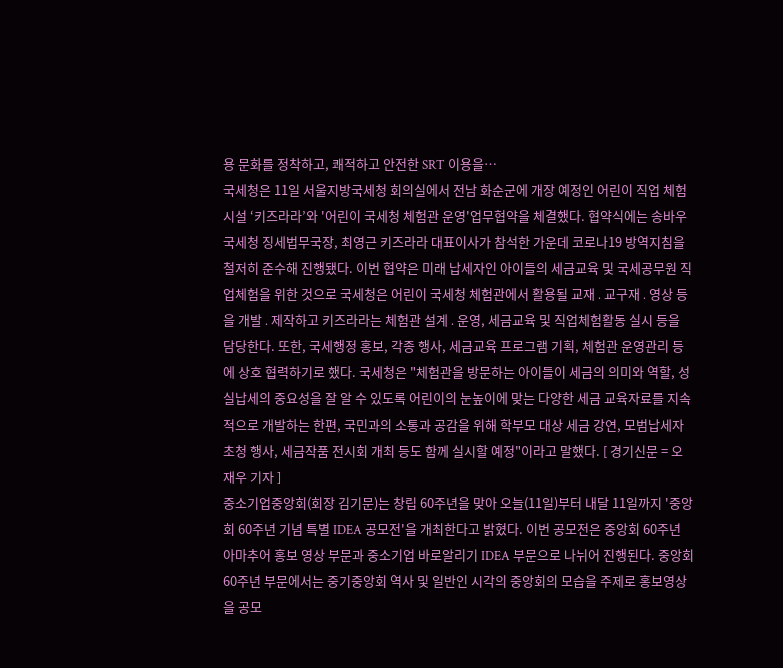용 문화를 정착하고, 쾌적하고 안전한 SRT 이용을…
국세청은 11일 서울지방국세청 회의실에서 전남 화순군에 개장 예정인 어린이 직업 체험시설 ‘키즈라라’와 '어린이 국세청 체험관 운영'업무협약을 체결했다. 협약식에는 송바우 국세청 징세법무국장, 최영근 키즈라라 대표이사가 참석한 가운데 코로나19 방역지침을 철저히 준수해 진행됐다. 이번 협약은 미래 납세자인 아이들의 세금교육 및 국세공무원 직업체험을 위한 것으로 국세청은 어린이 국세청 체험관에서 활용될 교재․교구재․영상 등을 개발․제작하고 키즈라라는 체험관 설계․운영, 세금교육 및 직업체험활동 실시 등을 담당한다. 또한, 국세행정 홍보, 각종 행사, 세금교육 프로그램 기획, 체험관 운영관리 등에 상호 협력하기로 했다. 국세청은 "체험관을 방문하는 아이들이 세금의 의미와 역할, 성실납세의 중요성을 잘 알 수 있도록 어린이의 눈높이에 맞는 다양한 세금 교육자료를 지속적으로 개발하는 한편, 국민과의 소통과 공감을 위해 학부모 대상 세금 강연, 모범납세자 초청 행사, 세금작품 전시회 개최 등도 함께 실시할 예정"이라고 말했다. [ 경기신문 = 오재우 기자 ]
중소기업중앙회(회장 김기문)는 창립 60주년을 맞아 오늘(11일)부터 내달 11일까지 '중앙회 60주년 기념 특별 IDEA 공모전'을 개최한다고 밝혔다. 이번 공모전은 중앙회 60주년 아마추어 홍보 영상 부문과 중소기업 바로알리기 IDEA 부문으로 나뉘어 진행된다. 중앙회 60주년 부문에서는 중기중앙회 역사 및 일반인 시각의 중앙회의 모습을 주제로 홍보영상을 공모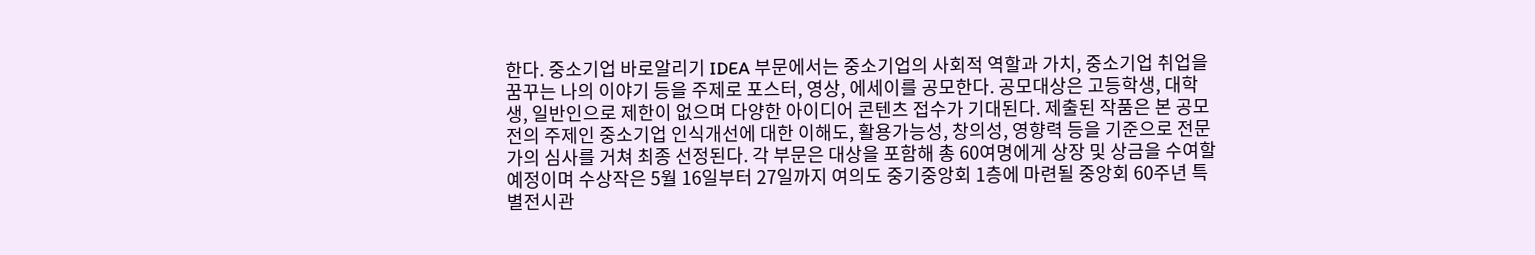한다. 중소기업 바로알리기 IDEA 부문에서는 중소기업의 사회적 역할과 가치, 중소기업 취업을 꿈꾸는 나의 이야기 등을 주제로 포스터, 영상, 에세이를 공모한다. 공모대상은 고등학생, 대학생, 일반인으로 제한이 없으며 다양한 아이디어 콘텐츠 접수가 기대된다. 제출된 작품은 본 공모전의 주제인 중소기업 인식개선에 대한 이해도, 활용가능성, 창의성, 영향력 등을 기준으로 전문가의 심사를 거쳐 최종 선정된다. 각 부문은 대상을 포함해 총 60여명에게 상장 및 상금을 수여할 예정이며 수상작은 5월 16일부터 27일까지 여의도 중기중앙회 1층에 마련될 중앙회 60주년 특별전시관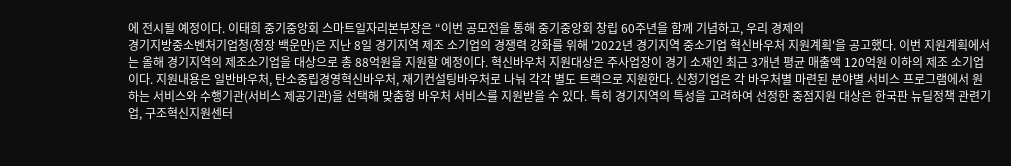에 전시될 예정이다. 이태희 중기중앙회 스마트일자리본부장은 “이번 공모전을 통해 중기중앙회 창립 60주년을 함께 기념하고, 우리 경제의
경기지방중소벤처기업청(청장 백운만)은 지난 8일 경기지역 제조 소기업의 경쟁력 강화를 위해 '2022년 경기지역 중소기업 혁신바우처 지원계획'을 공고했다. 이번 지원계획에서는 올해 경기지역의 제조소기업을 대상으로 총 88억원을 지원할 예정이다. 혁신바우처 지원대상은 주사업장이 경기 소재인 최근 3개년 평균 매출액 120억원 이하의 제조 소기업이다. 지원내용은 일반바우처, 탄소중립경영혁신바우처, 재기컨설팅바우처로 나눠 각각 별도 트랙으로 지원한다. 신청기업은 각 바우처별 마련된 분야별 서비스 프로그램에서 원하는 서비스와 수행기관(서비스 제공기관)을 선택해 맞춤형 바우처 서비스를 지원받을 수 있다. 특히 경기지역의 특성을 고려하여 선정한 중점지원 대상은 한국판 뉴딜정책 관련기업, 구조혁신지원센터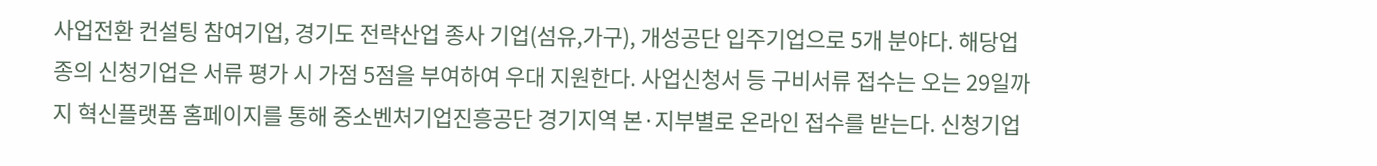사업전환 컨설팅 참여기업, 경기도 전략산업 종사 기업(섬유,가구), 개성공단 입주기업으로 5개 분야다. 해당업종의 신청기업은 서류 평가 시 가점 5점을 부여하여 우대 지원한다. 사업신청서 등 구비서류 접수는 오는 29일까지 혁신플랫폼 홈페이지를 통해 중소벤처기업진흥공단 경기지역 본·지부별로 온라인 접수를 받는다. 신청기업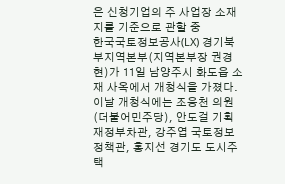은 신청기업의 주 사업장 소재지를 기준으로 관할 중
한국국토정보공사(LX) 경기북부지역본부(지역본부장 권경현)가 11일 남양주시 화도읍 소재 사옥에서 개청식을 가졌다. 이날 개청식에는 조응천 의원(더불어민주당), 안도걸 기획재정부차관, 강주엽 국토정보정책관, 홍지선 경기도 도시주택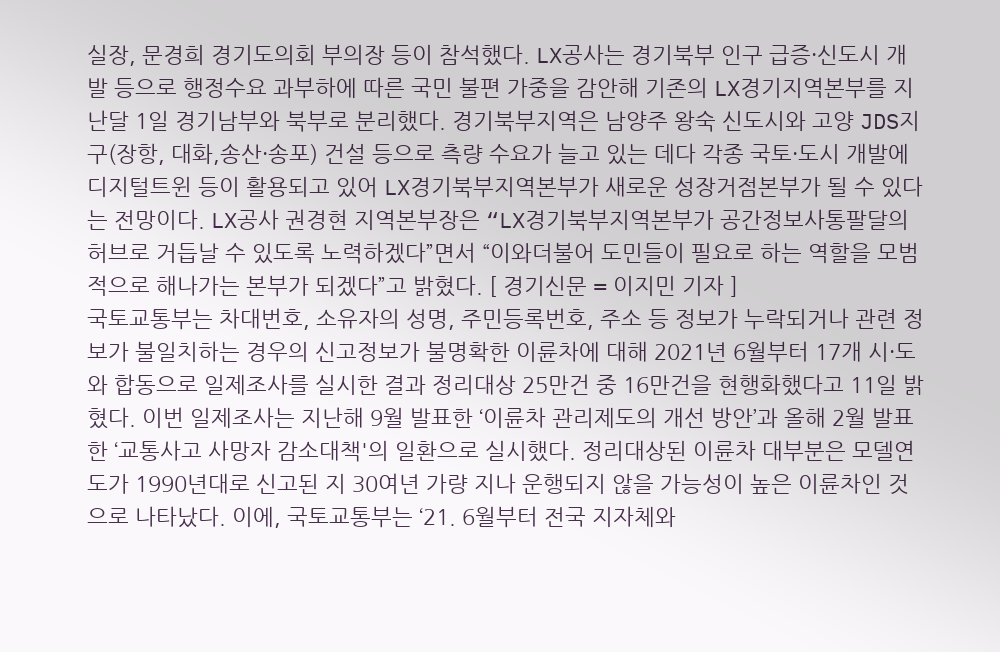실장, 문경희 경기도의회 부의장 등이 참석했다. LX공사는 경기북부 인구 급증·신도시 개발 등으로 행정수요 과부하에 따른 국민 불편 가중을 감안해 기존의 LX경기지역본부를 지난달 1일 경기남부와 북부로 분리했다. 경기북부지역은 남양주 왕숙 신도시와 고양 JDS지구(장항, 대화,송산·송포) 건설 등으로 측량 수요가 늘고 있는 데다 각종 국토·도시 개발에 디지털트윈 등이 활용되고 있어 LX경기북부지역본부가 새로운 성장거점본부가 될 수 있다는 전망이다. LX공사 권경현 지역본부장은 “LX경기북부지역본부가 공간정보사통팔달의 허브로 거듭날 수 있도록 노력하겠다”면서 “이와더불어 도민들이 필요로 하는 역할을 모범적으로 해나가는 본부가 되겠다”고 밝혔다. [ 경기신문 = 이지민 기자 ]
국토교통부는 차대번호, 소유자의 성명, 주민등록번호, 주소 등 정보가 누락되거나 관련 정보가 불일치하는 경우의 신고정보가 불명확한 이륜차에 대해 2021년 6월부터 17개 시·도와 합동으로 일제조사를 실시한 결과 정리대상 25만건 중 16만건을 현행화했다고 11일 밝혔다. 이번 일제조사는 지난해 9월 발표한 ‘이륜차 관리제도의 개선 방안’과 올해 2월 발표한 ‘교통사고 사망자 감소대책'의 일환으로 실시했다. 정리대상된 이륜차 대부분은 모델연도가 1990년대로 신고된 지 30여년 가량 지나 운행되지 않을 가능성이 높은 이륜차인 것으로 나타났다. 이에, 국토교통부는 ‘21. 6월부터 전국 지자체와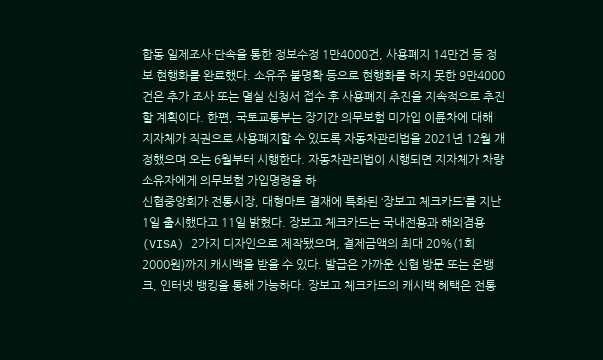합동 일제조사·단속을 통한 정보수정 1만4000건, 사용폐지 14만건 등 정보 현행화를 완료했다. 소유주 불명확 등으로 현행화를 하지 못한 9만4000건은 추가 조사 또는 멸실 신청서 접수 후 사용폐지 추진을 지속적으로 추진할 계획이다. 한편, 국토교통부는 장기간 의무보험 미가입 이륜차에 대해 지자체가 직권으로 사용폐지할 수 있도록 자동차관리법을 2021년 12월 개정했으며 오는 6월부터 시행한다. 자동차관리법이 시행되면 지자체가 차량 소유자에게 의무보험 가입명령을 하
신협중앙회가 전통시장, 대형마트 결재에 특화된 ‘장보고 체크카드’를 지난 1일 출시했다고 11일 밝혔다. 장보고 체크카드는 국내전용과 해외겸용(VISA) 2가지 디자인으로 제작됐으며, 결제금액의 최대 20%(1회 2000원)까지 캐시백을 받을 수 있다. 발급은 가까운 신협 방문 또는 온뱅크, 인터넷 뱅킹을 통해 가능하다. 장보고 체크카드의 캐시백 혜택은 전통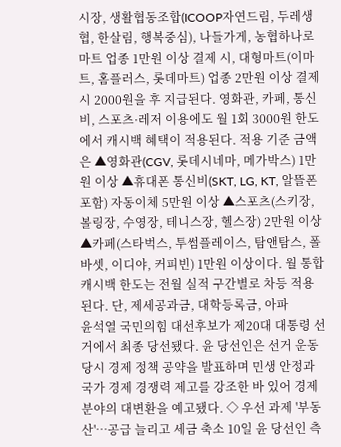시장, 생활협동조합(ICOOP자연드림, 두레생협, 한살림, 행복중심), 나들가게, 농협하나로마트 업종 1만원 이상 결제 시, 대형마트(이마트, 홈플러스, 롯데마트) 업종 2만원 이상 결제 시 2000원을 후 지급된다. 영화관, 카페, 통신비, 스포츠·레저 이용에도 월 1회 3000원 한도에서 캐시백 혜택이 적용된다. 적용 기준 금액은 ▲영화관(CGV, 롯데시네마, 메가박스) 1만원 이상 ▲휴대폰 통신비(SKT, LG, KT, 알뜰폰 포함) 자동이체 5만원 이상 ▲스포츠(스키장, 볼링장, 수영장, 테니스장, 헬스장) 2만원 이상 ▲카페(스타벅스, 투썸플레이스, 탐앤탐스, 폴바셋, 이디야, 커피빈) 1만원 이상이다. 월 통합 캐시백 한도는 전월 실적 구간별로 차등 적용된다. 단, 제세공과금, 대학등록금, 아파
윤석열 국민의힘 대선후보가 제20대 대통령 선거에서 최종 당선됐다. 윤 당선인은 선거 운동 당시 경제 정책 공약을 발표하며 민생 안정과 국가 경제 경쟁력 제고를 강조한 바 있어 경제 분야의 대변환을 예고됐다. ◇ 우선 과제 '부동산'…공급 늘리고 세금 축소 10일 윤 당선인 측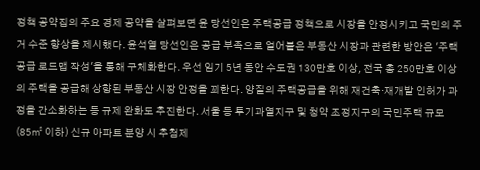정책 공약집의 주요 경제 공약을 살펴보면 윤 당선인은 주택공급 정책으로 시장을 안정시키고 국민의 주거 수준 향상을 제시했다. 윤석열 당선인은 공급 부족으로 얼어붙은 부동산 시장과 관련한 방안은 '주택공급 로드맵 작성'을 통해 구체화한다. 우선 임기 5년 동안 수도권 130만호 이상, 전국 총 250만호 이상의 주택을 공급해 상향된 부동산 시장 안정을 꾀한다. 양질의 주택공급을 위해 재건축·재개발 인허가 과정을 간소화하는 등 규제 완화도 추진한다. 서울 등 투기과열지구 및 청약 조정지구의 국민주택 규모(85㎡ 이하) 신규 아파트 분양 시 추첨제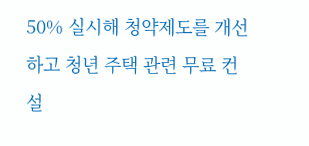50% 실시해 청약제도를 개선하고 청년 주택 관련 무료 컨설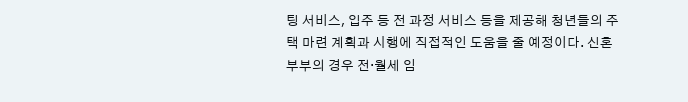팅 서비스, 입주 등 전 과정 서비스 등을 제공해 청년들의 주택 마련 계획과 시행에 직접적인 도움을 줄 예정이다. 신혼부부의 경우 전·월세 임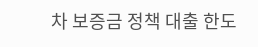차 보증금 정책 대출 한도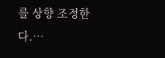를 상향 조정한다.…